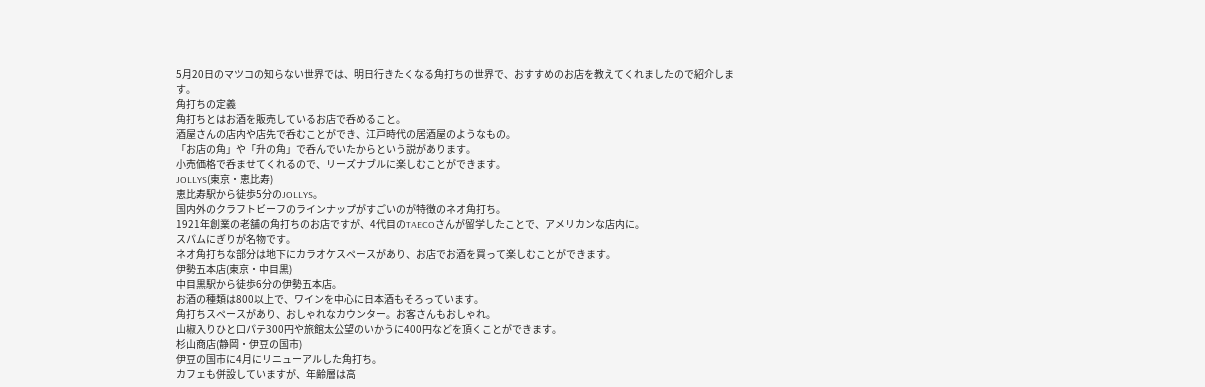5月20日のマツコの知らない世界では、明日行きたくなる角打ちの世界で、おすすめのお店を教えてくれましたので紹介します。
角打ちの定義
角打ちとはお酒を販売しているお店で呑めること。
酒屋さんの店内や店先で呑むことができ、江戸時代の居酒屋のようなもの。
「お店の角」や「升の角」で呑んでいたからという説があります。
小売価格で呑ませてくれるので、リーズナブルに楽しむことができます。
JOLLYS(東京・恵比寿)
恵比寿駅から徒歩5分のJOLLYS。
国内外のクラフトビーフのラインナップがすごいのが特徴のネオ角打ち。
1921年創業の老舗の角打ちのお店ですが、4代目のTAECOさんが留学したことで、アメリカンな店内に。
スパムにぎりが名物です。
ネオ角打ちな部分は地下にカラオケスペースがあり、お店でお酒を買って楽しむことができます。
伊勢五本店(東京・中目黒)
中目黒駅から徒歩6分の伊勢五本店。
お酒の種類は800以上で、ワインを中心に日本酒もそろっています。
角打ちスペースがあり、おしゃれなカウンター。お客さんもおしゃれ。
山椒入りひと口パテ300円や旅館太公望のいかうに400円などを頂くことができます。
杉山商店(静岡・伊豆の国市)
伊豆の国市に4月にリニューアルした角打ち。
カフェも併設していますが、年齢層は高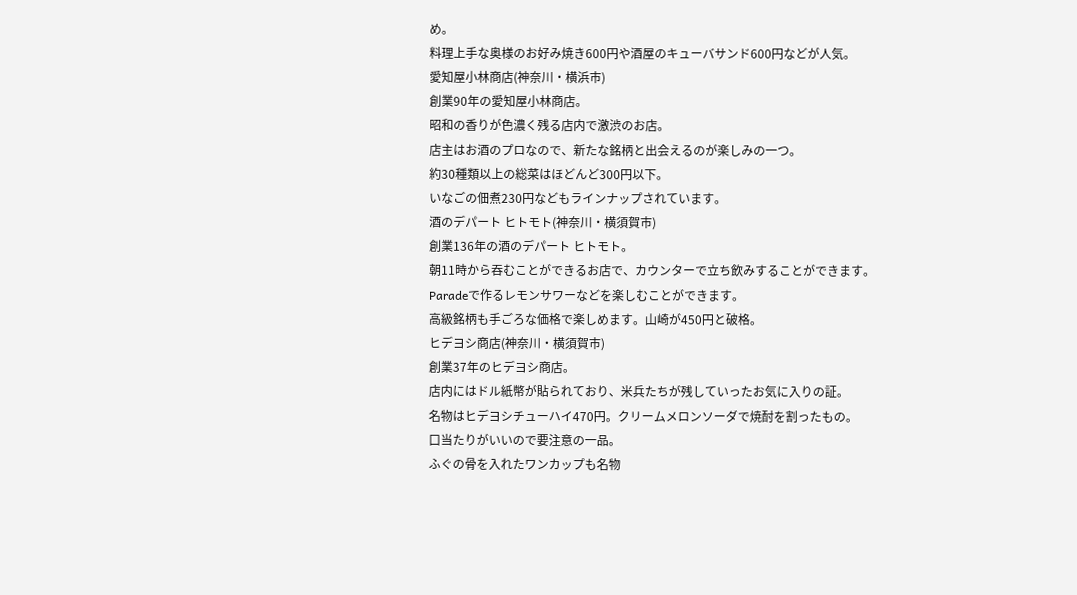め。
料理上手な奥様のお好み焼き600円や酒屋のキューバサンド600円などが人気。
愛知屋小林商店(神奈川・横浜市)
創業90年の愛知屋小林商店。
昭和の香りが色濃く残る店内で激渋のお店。
店主はお酒のプロなので、新たな銘柄と出会えるのが楽しみの一つ。
約30種類以上の総菜はほどんど300円以下。
いなごの佃煮230円などもラインナップされています。
酒のデパート ヒトモト(神奈川・横須賀市)
創業136年の酒のデパート ヒトモト。
朝11時から吞むことができるお店で、カウンターで立ち飲みすることができます。
Paradeで作るレモンサワーなどを楽しむことができます。
高級銘柄も手ごろな価格で楽しめます。山崎が450円と破格。
ヒデヨシ商店(神奈川・横須賀市)
創業37年のヒデヨシ商店。
店内にはドル紙幣が貼られており、米兵たちが残していったお気に入りの証。
名物はヒデヨシチューハイ470円。クリームメロンソーダで焼酎を割ったもの。
口当たりがいいので要注意の一品。
ふぐの骨を入れたワンカップも名物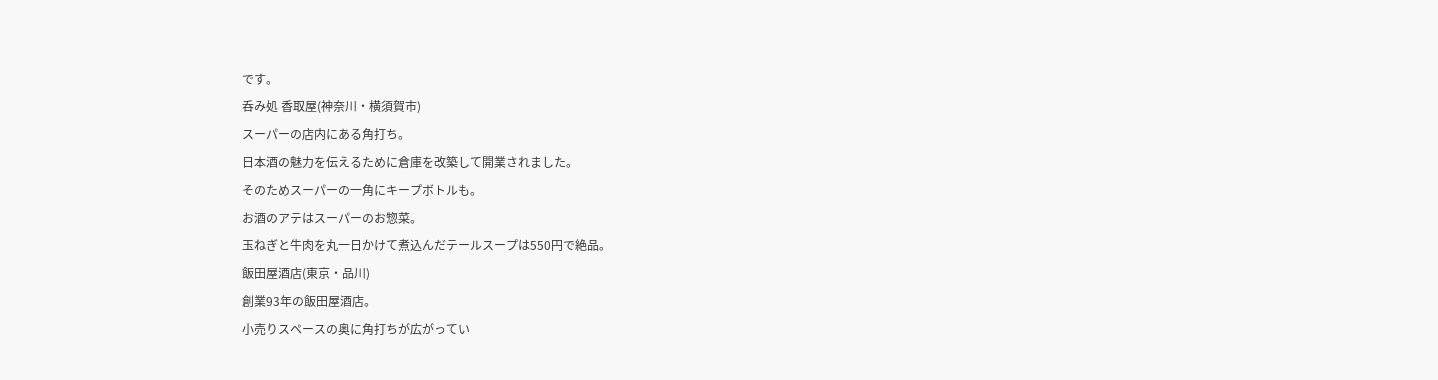です。
呑み処 香取屋(神奈川・横須賀市)
スーパーの店内にある角打ち。
日本酒の魅力を伝えるために倉庫を改築して開業されました。
そのためスーパーの一角にキープボトルも。
お酒のアテはスーパーのお惣菜。
玉ねぎと牛肉を丸一日かけて煮込んだテールスープは550円で絶品。
飯田屋酒店(東京・品川)
創業93年の飯田屋酒店。
小売りスペースの奥に角打ちが広がってい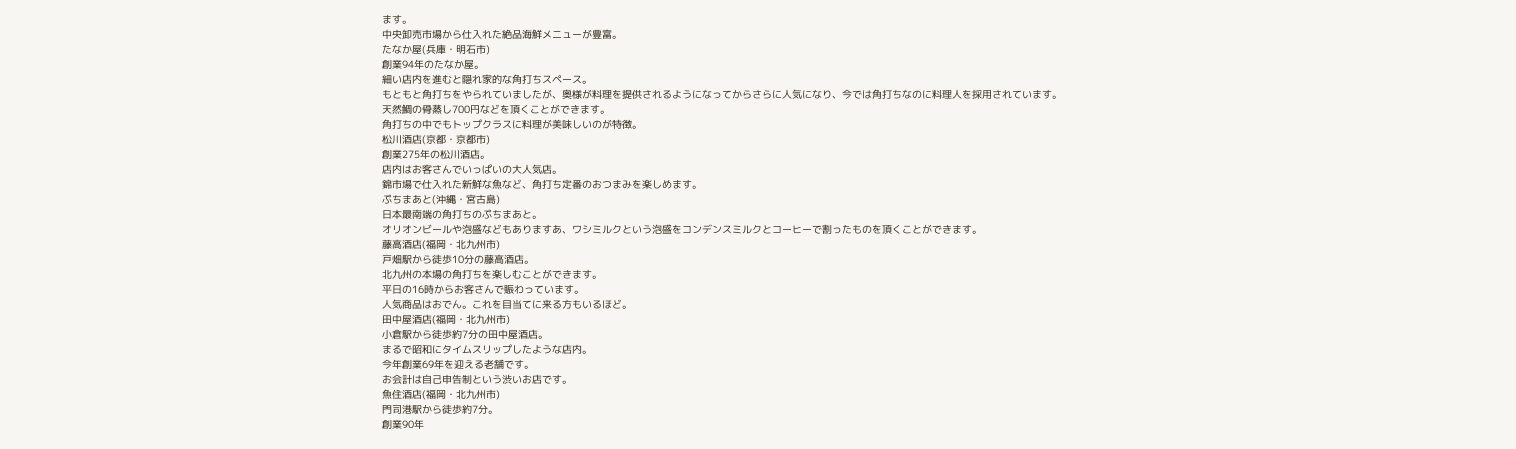ます。
中央卸売市場から仕入れた絶品海鮮メニューが豊富。
たなか屋(兵庫・明石市)
創業94年のたなか屋。
細い店内を進むと隠れ家的な角打ちスペース。
もともと角打ちをやられていましたが、奥様が料理を提供されるようになってからさらに人気になり、今では角打ちなのに料理人を採用されています。
天然鯛の骨蒸し700円などを頂くことができます。
角打ちの中でもトップクラスに料理が美味しいのが特徴。
松川酒店(京都・京都市)
創業275年の松川酒店。
店内はお客さんでいっぱいの大人気店。
錦市場で仕入れた新鮮な魚など、角打ち定番のおつまみを楽しめます。
ぷちまあと(沖縄・宮古島)
日本最南端の角打ちのぷちまあと。
オリオンビールや泡盛などもありますあ、ワシミルクという泡盛をコンデンスミルクとコーヒーで割ったものを頂くことができます。
藤高酒店(福岡・北九州市)
戸畑駅から徒歩10分の藤高酒店。
北九州の本場の角打ちを楽しむことができます。
平日の16時からお客さんで賑わっています。
人気商品はおでん。これを目当てに来る方もいるほど。
田中屋酒店(福岡・北九州市)
小倉駅から徒歩約7分の田中屋酒店。
まるで昭和にタイムスリップしたような店内。
今年創業69年を迎える老舗です。
お会計は自己申告制という渋いお店です。
魚住酒店(福岡・北九州市)
門司港駅から徒歩約7分。
創業90年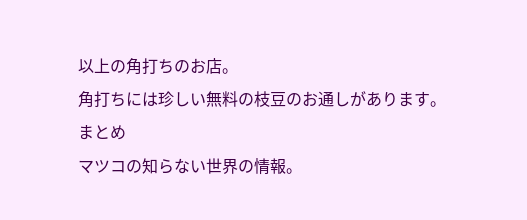以上の角打ちのお店。
角打ちには珍しい無料の枝豆のお通しがあります。
まとめ
マツコの知らない世界の情報。